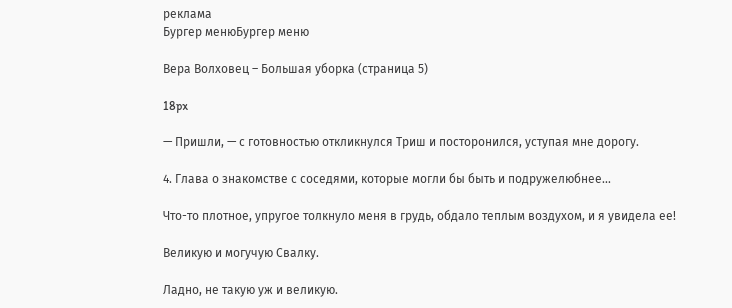реклама
Бургер менюБургер меню

Вера Волховец – Большая уборка (страница 5)

18px

— Пришли, — с готовностью откликнулся Триш и посторонился, уступая мне дорогу.

4. Глава о знакомстве с соседями, которые могли бы быть и подружелюбнее...

Что-то плотное, упругое толкнуло меня в грудь, обдало теплым воздухом, и я увидела ее!

Великую и могучую Свалку.

Ладно, не такую уж и великую.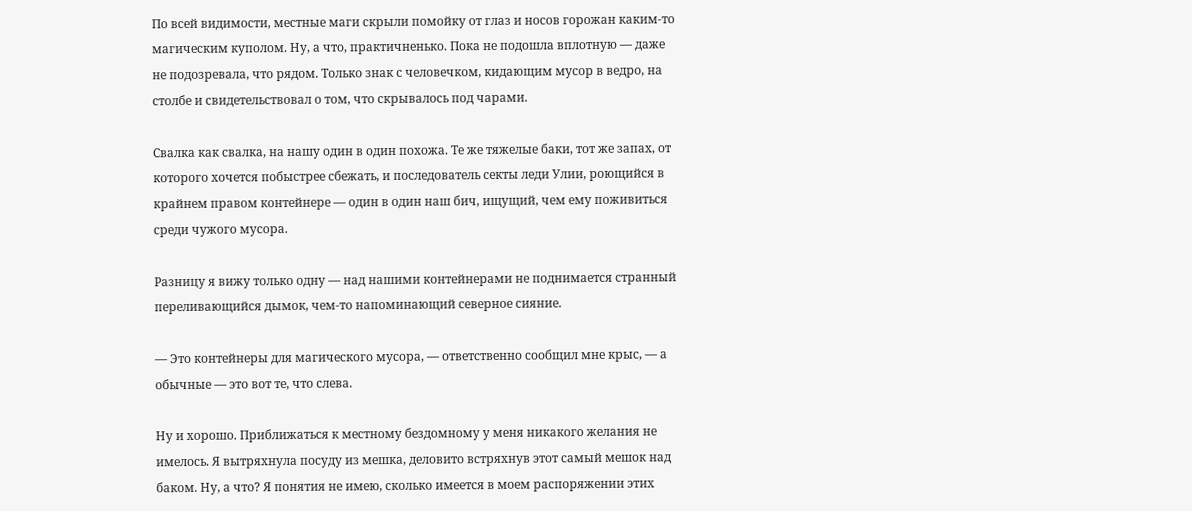По всей видимости, местные маги скрыли помойку от глаз и носов горожан каким-то магическим куполом. Ну, а что, практичненько. Пока не подошла вплотную — даже не подозревала, что рядом. Только знак с человечком, кидающим мусор в ведро, на столбе и свидетельствовал о том, что скрывалось под чарами.

Свалка как свалка, на нашу один в один похожа. Те же тяжелые баки, тот же запах, от которого хочется побыстрее сбежать, и последователь секты леди Улии, роющийся в крайнем правом контейнере — один в один наш бич, ищущий, чем ему поживиться среди чужого мусора.

Разницу я вижу только одну — над нашими контейнерами не поднимается странный переливающийся дымок, чем-то напоминающий северное сияние.

— Это контейнеры для магического мусора, — ответственно сообщил мне крыс, — а обычные — это вот те, что слева.

Ну и хорошо. Приближаться к местному бездомному у меня никакого желания не имелось. Я вытряхнула посуду из мешка, деловито встряхнув этот самый мешок над баком. Ну, а что? Я понятия не имею, сколько имеется в моем распоряжении этих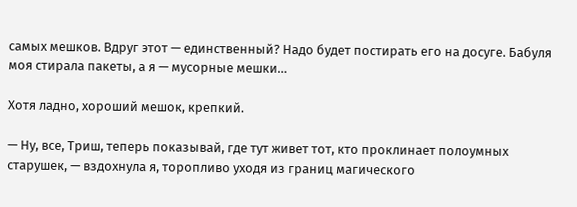самых мешков. Вдруг этот — единственный? Надо будет постирать его на досуге. Бабуля моя стирала пакеты, а я — мусорные мешки…

Хотя ладно, хороший мешок, крепкий.

— Ну, все, Триш, теперь показывай, где тут живет тот, кто проклинает полоумных старушек, — вздохнула я, торопливо уходя из границ магического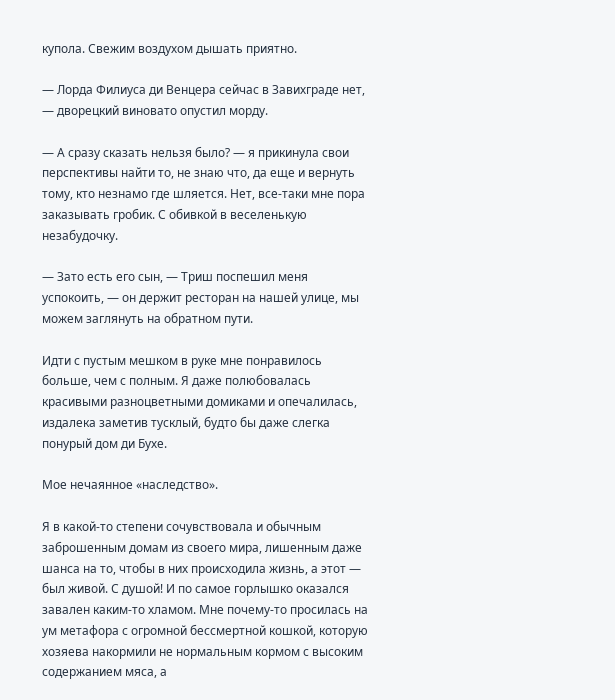купола. Свежим воздухом дышать приятно.

— Лорда Филиуса ди Венцера сейчас в Завихграде нет, — дворецкий виновато опустил морду.

— А сразу сказать нельзя было? — я прикинула свои перспективы найти то, не знаю что, да еще и вернуть тому, кто незнамо где шляется. Нет, все-таки мне пора заказывать гробик. С обивкой в веселенькую незабудочку.

— Зато есть его сын, — Триш поспешил меня успокоить, — он держит ресторан на нашей улице, мы можем заглянуть на обратном пути.

Идти с пустым мешком в руке мне понравилось больше, чем с полным. Я даже полюбовалась красивыми разноцветными домиками и опечалилась, издалека заметив тусклый, будто бы даже слегка понурый дом ди Бухе.

Мое нечаянное «наследство».

Я в какой-то степени сочувствовала и обычным заброшенным домам из своего мира, лишенным даже шанса на то, чтобы в них происходила жизнь, а этот — был живой. С душой! И по самое горлышко оказался завален каким-то хламом. Мне почему-то просилась на ум метафора с огромной бессмертной кошкой, которую хозяева накормили не нормальным кормом с высоким содержанием мяса, а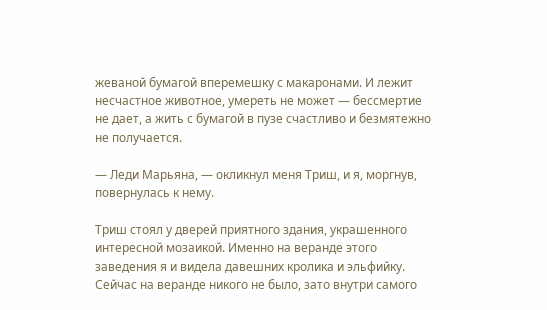жеваной бумагой вперемешку с макаронами. И лежит несчастное животное, умереть не может — бессмертие не дает, а жить с бумагой в пузе счастливо и безмятежно не получается.

— Леди Марьяна, — окликнул меня Триш, и я, моргнув, повернулась к нему.

Триш стоял у дверей приятного здания, украшенного интересной мозаикой. Именно на веранде этого заведения я и видела давешних кролика и эльфийку. Сейчас на веранде никого не было, зато внутри самого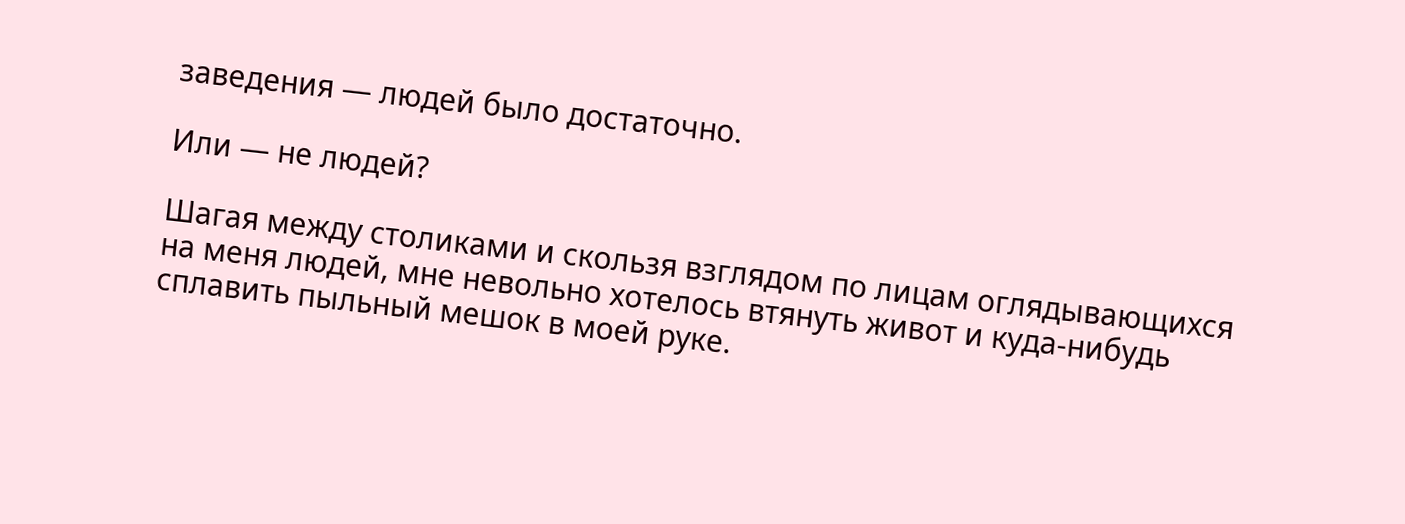заведения — людей было достаточно.

Или — не людей?

Шагая между столиками и скользя взглядом по лицам оглядывающихся на меня людей, мне невольно хотелось втянуть живот и куда-нибудь сплавить пыльный мешок в моей руке.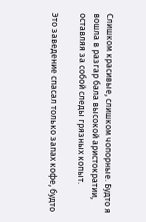Слишком красивые, слишком чопорные. Будто я вошла в разгар бала высокой аристократии, оставляя за собой следы грязных копыт.

Это заведение спасал только запах кофе, будто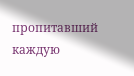пропитавший каждую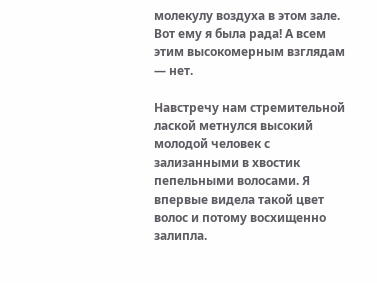молекулу воздуха в этом зале. Вот ему я была рада! А всем этим высокомерным взглядам — нет.

Навстречу нам стремительной лаской метнулся высокий молодой человек с зализанными в хвостик пепельными волосами. Я впервые видела такой цвет волос и потому восхищенно залипла.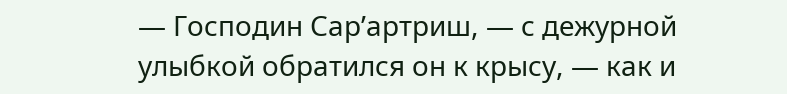— Господин Сар’артриш, — с дежурной улыбкой обратился он к крысу, — как и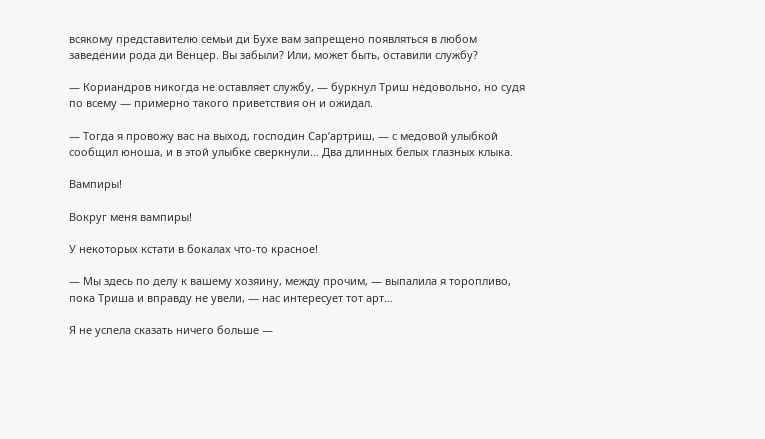всякому представителю семьи ди Бухе вам запрещено появляться в любом заведении рода ди Венцер. Вы забыли? Или, может быть, оставили службу?

— Кориандров никогда не оставляет службу, — буркнул Триш недовольно, но судя по всему — примерно такого приветствия он и ожидал.

— Тогда я провожу вас на выход, господин Сар’артриш, — с медовой улыбкой сообщил юноша, и в этой улыбке сверкнули… Два длинных белых глазных клыка.

Вампиры!

Вокруг меня вампиры!

У некоторых кстати в бокалах что-то красное!

— Мы здесь по делу к вашему хозяину, между прочим, — выпалила я торопливо, пока Триша и вправду не увели, — нас интересует тот арт…

Я не успела сказать ничего больше —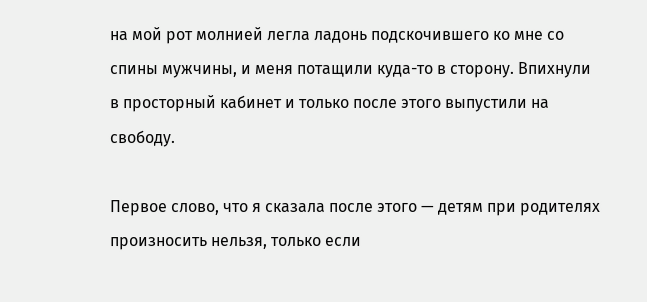на мой рот молнией легла ладонь подскочившего ко мне со спины мужчины, и меня потащили куда-то в сторону. Впихнули в просторный кабинет и только после этого выпустили на свободу.

Первое слово, что я сказала после этого — детям при родителях произносить нельзя, только если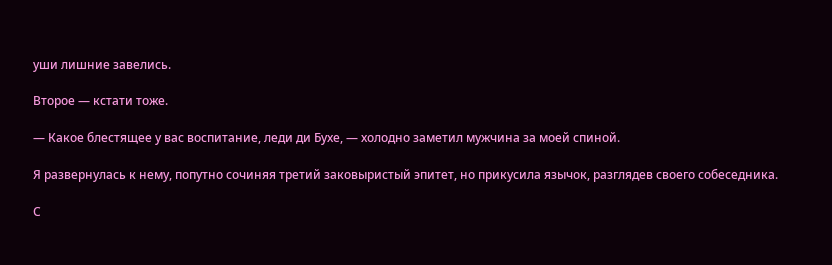уши лишние завелись.

Второе — кстати тоже.

— Какое блестящее у вас воспитание, леди ди Бухе, — холодно заметил мужчина за моей спиной.

Я развернулась к нему, попутно сочиняя третий заковыристый эпитет, но прикусила язычок, разглядев своего собеседника.

С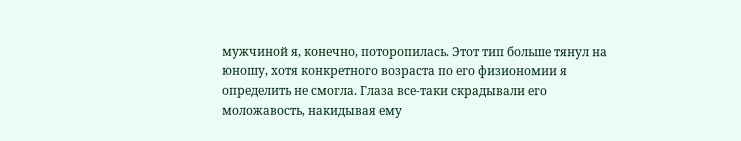мужчиной я, конечно, поторопилась. Этот тип больше тянул на юношу, хотя конкретного возраста по его физиономии я определить не смогла. Глаза все-таки скрадывали его моложавость, накидывая ему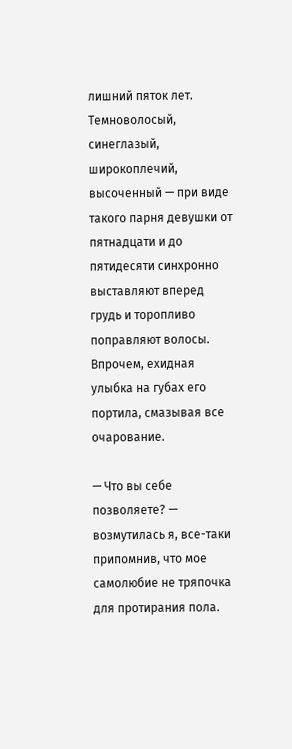лишний пяток лет. Темноволосый, синеглазый, широкоплечий, высоченный — при виде такого парня девушки от пятнадцати и до пятидесяти синхронно выставляют вперед грудь и торопливо поправляют волосы. Впрочем, ехидная улыбка на губах его портила, смазывая все очарование.

— Что вы себе позволяете? — возмутилась я, все-таки припомнив, что мое самолюбие не тряпочка для протирания пола.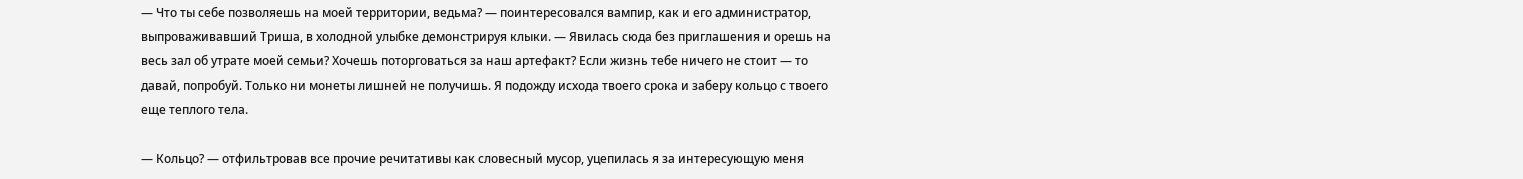— Что ты себе позволяешь на моей территории, ведьма? — поинтересовался вампир, как и его администратор, выпроваживавший Триша, в холодной улыбке демонстрируя клыки. — Явилась сюда без приглашения и орешь на весь зал об утрате моей семьи? Хочешь поторговаться за наш артефакт? Если жизнь тебе ничего не стоит — то давай, попробуй. Только ни монеты лишней не получишь. Я подожду исхода твоего срока и заберу кольцо с твоего еще теплого тела.

— Кольцо? — отфильтровав все прочие речитативы как словесный мусор, уцепилась я за интересующую меня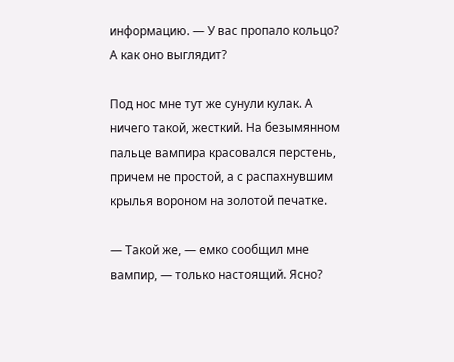информацию. — У вас пропало кольцо? А как оно выглядит?

Под нос мне тут же сунули кулак. А ничего такой, жесткий. На безымянном пальце вампира красовался перстень, причем не простой, а с распахнувшим крылья вороном на золотой печатке.

— Такой же, — емко сообщил мне вампир, — только настоящий. Ясно?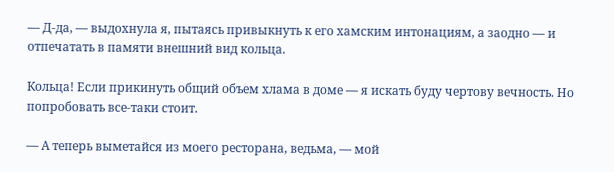— Д-да, — выдохнула я, пытаясь привыкнуть к его хамским интонациям, а заодно — и отпечатать в памяти внешний вид кольца.

Кольца! Если прикинуть общий объем хлама в доме — я искать буду чертову вечность. Но попробовать все-таки стоит.

— А теперь выметайся из моего ресторана, ведьма, — мой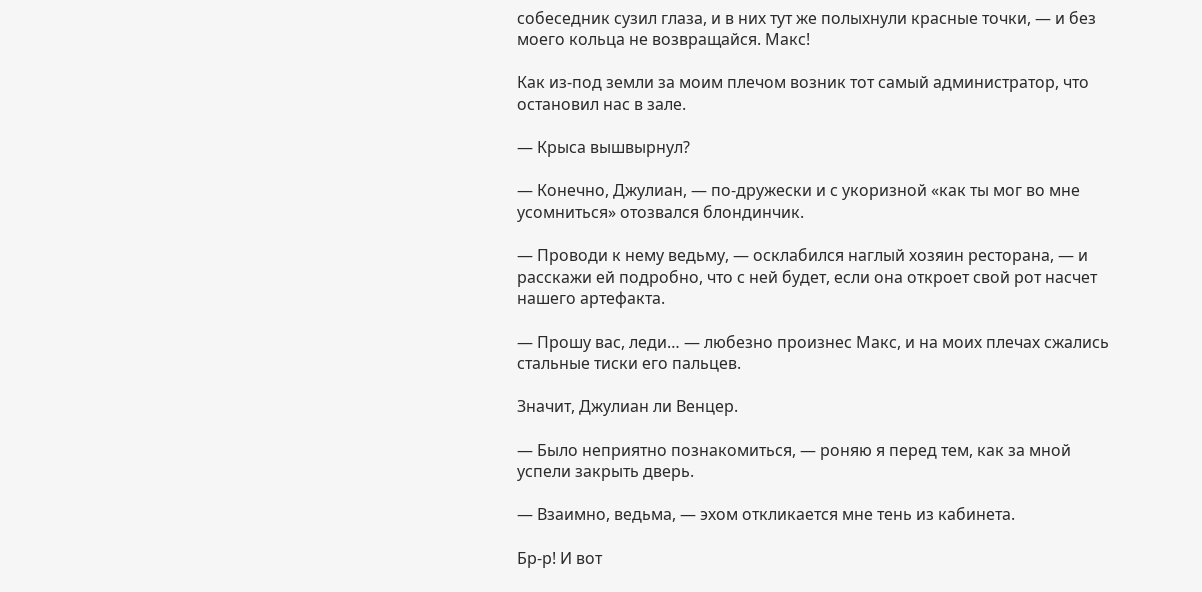собеседник сузил глаза, и в них тут же полыхнули красные точки, — и без моего кольца не возвращайся. Макс!

Как из-под земли за моим плечом возник тот самый администратор, что остановил нас в зале.

— Крыса вышвырнул?

— Конечно, Джулиан, — по-дружески и с укоризной «как ты мог во мне усомниться» отозвался блондинчик.

— Проводи к нему ведьму, — осклабился наглый хозяин ресторана, — и расскажи ей подробно, что с ней будет, если она откроет свой рот насчет нашего артефакта.

— Прошу вас, леди… — любезно произнес Макс, и на моих плечах сжались стальные тиски его пальцев.

Значит, Джулиан ли Венцер.

— Было неприятно познакомиться, — роняю я перед тем, как за мной успели закрыть дверь.

— Взаимно, ведьма, — эхом откликается мне тень из кабинета.

Бр-р! И вот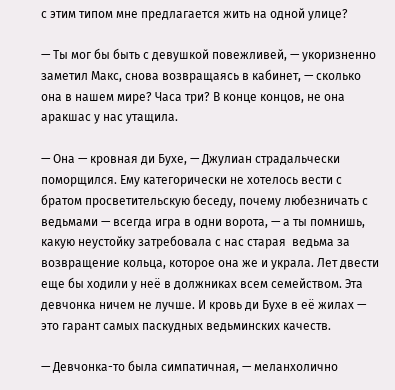с этим типом мне предлагается жить на одной улице?

— Ты мог бы быть с девушкой повежливей, — укоризненно заметил Макс, снова возвращаясь в кабинет, — сколько она в нашем мире? Часа три? В конце концов, не она аракшас у нас утащила.

— Она — кровная ди Бухе, — Джулиан страдальчески поморщился. Ему категорически не хотелось вести с братом просветительскую беседу, почему любезничать с ведьмами — всегда игра в одни ворота, — а ты помнишь, какую неустойку затребовала с нас старая  ведьма за возвращение кольца, которое она же и украла. Лет двести еще бы ходили у неё в должниках всем семейством. Эта девчонка ничем не лучше. И кровь ди Бухе в её жилах — это гарант самых паскудных ведьминских качеств.

— Девчонка-то была симпатичная, — меланхолично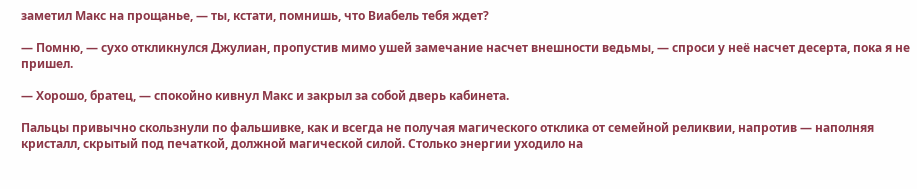заметил Макс на прощанье, — ты, кстати, помнишь, что Виабель тебя ждет?

— Помню, — сухо откликнулся Джулиан, пропустив мимо ушей замечание насчет внешности ведьмы, — спроси у неё насчет десерта, пока я не пришел.

— Хорошо, братец, — спокойно кивнул Макс и закрыл за собой дверь кабинета.

Пальцы привычно скользнули по фальшивке, как и всегда не получая магического отклика от семейной реликвии, напротив — наполняя кристалл, скрытый под печаткой, должной магической силой. Столько энергии уходило на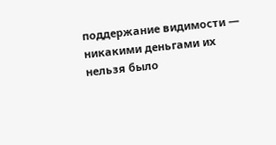поддержание видимости — никакими деньгами их нельзя было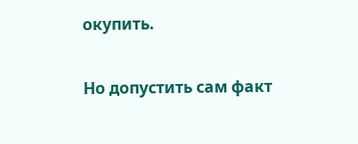окупить.

Но допустить сам факт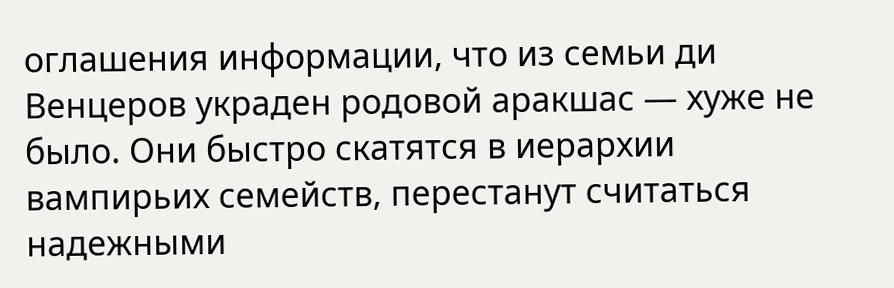оглашения информации, что из семьи ди Венцеров украден родовой аракшас — хуже не было. Они быстро скатятся в иерархии вампирьих семейств, перестанут считаться надежными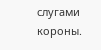слугами короны.